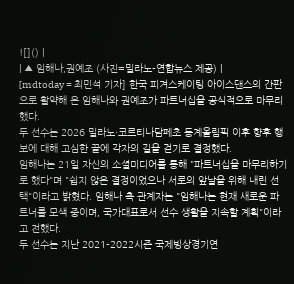![]() |
| ▲ 임해나,권예조 (사진=밀라노-연합뉴스 제공) |
[mdtoday = 최민석 기자] 한국 피겨스케이팅 아이스댄스의 간판으로 활약해 온 임해나와 권예조가 파트너십을 공식적으로 마무리했다.
두 선수는 2026 밀라노·코르티나담페초 동계올림픽 이후 향후 행보에 대해 고심한 끝에 각자의 길을 걷기로 결정했다.
임해나는 21일 자신의 소셜미디어를 통해 "파트너십을 마무리하기로 했다"며 "쉽지 않은 결정이었으나 서로의 앞날을 위해 내린 선택"이라고 밝혔다. 임해나 측 관계자는 "임해나는 현재 새로운 파트너를 모색 중이며, 국가대표로서 선수 생활을 지속할 계획"이라고 전했다.
두 선수는 지난 2021-2022시즌 국제빙상경기연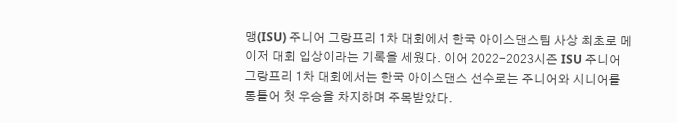맹(ISU) 주니어 그랑프리 1차 대회에서 한국 아이스댄스팀 사상 최초로 메이저 대회 입상이라는 기록을 세웠다. 이어 2022-2023시즌 ISU 주니어 그랑프리 1차 대회에서는 한국 아이스댄스 선수로는 주니어와 시니어를 통틀어 첫 우승을 차지하며 주목받았다.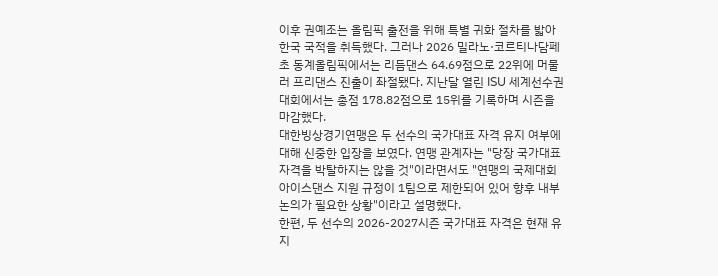이후 권예조는 올림픽 출전을 위해 특별 귀화 절차를 밟아 한국 국적을 취득했다. 그러나 2026 밀라노·코르티나담페초 동계올림픽에서는 리듬댄스 64.69점으로 22위에 머물러 프리댄스 진출이 좌절됐다. 지난달 열린 ISU 세계선수권대회에서는 총점 178.82점으로 15위를 기록하며 시즌을 마감했다.
대한빙상경기연맹은 두 선수의 국가대표 자격 유지 여부에 대해 신중한 입장을 보였다. 연맹 관계자는 "당장 국가대표 자격을 박탈하지는 않을 것"이라면서도 "연맹의 국제대회 아이스댄스 지원 규정이 1팀으로 제한되어 있어 향후 내부 논의가 필요한 상황"이라고 설명했다.
한편, 두 선수의 2026-2027시즌 국가대표 자격은 현재 유지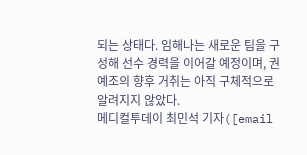되는 상태다. 임해나는 새로운 팀을 구성해 선수 경력을 이어갈 예정이며, 권예조의 향후 거취는 아직 구체적으로 알려지지 않았다.
메디컬투데이 최민석 기자([email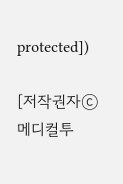protected])

[저작권자ⓒ 메디컬투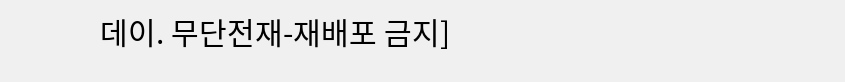데이. 무단전재-재배포 금지]